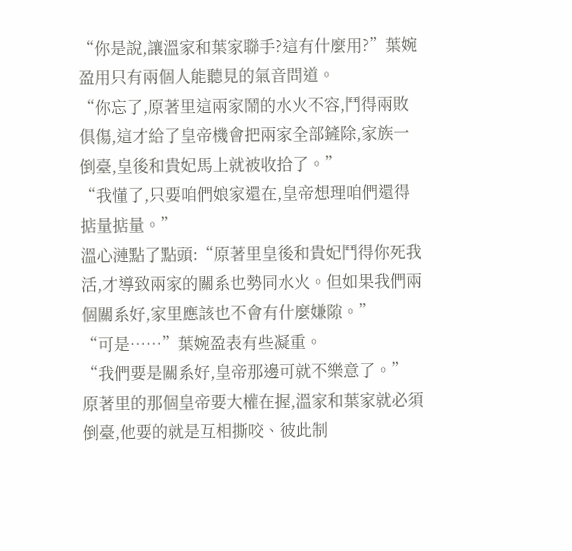“你是說,讓溫家和葉家聯手?這有什麼用?”葉婉盈用只有兩個人能聽見的氣音問道。
“你忘了,原著里這兩家鬧的水火不容,鬥得兩敗俱傷,這才給了皇帝機會把兩家全部鏟除,家族一倒臺,皇後和貴妃馬上就被收拾了。”
“我懂了,只要咱們娘家還在,皇帝想理咱們還得掂量掂量。”
溫心漣點了點頭:“原著里皇後和貴妃鬥得你死我活,才導致兩家的關系也勢同水火。但如果我們兩個關系好,家里應該也不會有什麼嫌隙。”
“可是……”葉婉盈表有些凝重。
“我們要是關系好,皇帝那邊可就不樂意了。”
原著里的那個皇帝要大權在握,溫家和葉家就必須倒臺,他要的就是互相撕咬、彼此制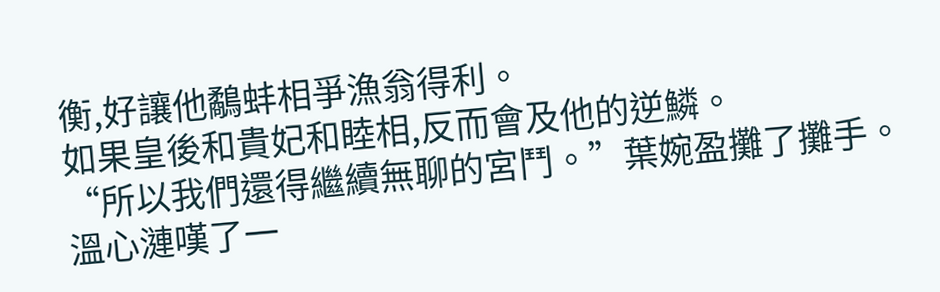衡,好讓他鷸蚌相爭漁翁得利。
如果皇後和貴妃和睦相,反而會及他的逆鱗。
“所以我們還得繼續無聊的宮鬥。”葉婉盈攤了攤手。
溫心漣嘆了一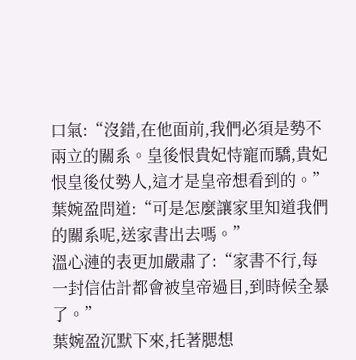口氣:“沒錯,在他面前,我們必須是勢不兩立的關系。皇後恨貴妃恃寵而驕,貴妃恨皇後仗勢人,這才是皇帝想看到的。”
葉婉盈問道:“可是怎麼讓家里知道我們的關系呢,送家書出去嗎。”
溫心漣的表更加嚴肅了:“家書不行,每一封信估計都會被皇帝過目,到時候全暴了。”
葉婉盈沉默下來,托著腮想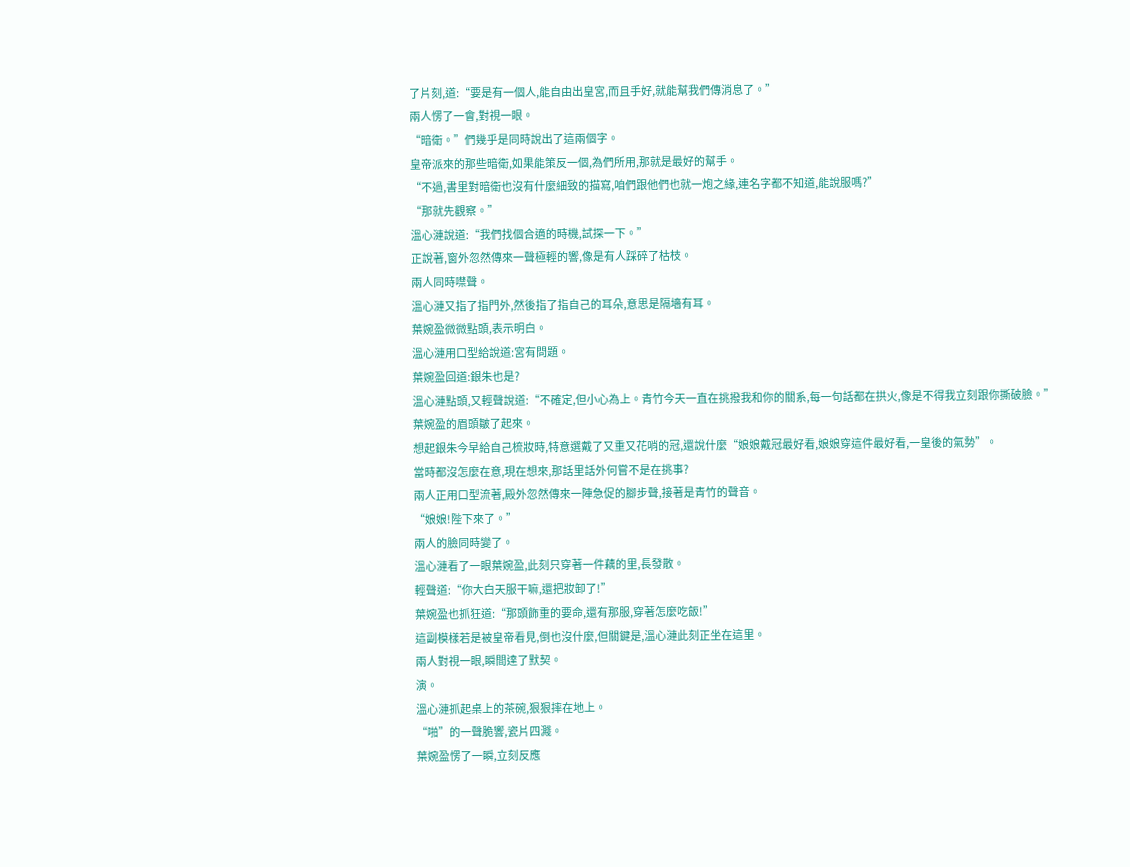了片刻,道:“要是有一個人,能自由出皇宮,而且手好,就能幫我們傳消息了。”
兩人愣了一會,對視一眼。
“暗衛。”們幾乎是同時說出了這兩個字。
皇帝派來的那些暗衛,如果能策反一個,為們所用,那就是最好的幫手。
“不過,書里對暗衛也沒有什麼細致的描寫,咱們跟他們也就一炮之緣,連名字都不知道,能說服嗎?”
“那就先觀察。”
溫心漣說道:“我們找個合適的時機,試探一下。”
正說著,窗外忽然傳來一聲極輕的響,像是有人踩碎了枯枝。
兩人同時噤聲。
溫心漣又指了指門外,然後指了指自己的耳朵,意思是隔墻有耳。
葉婉盈微微點頭,表示明白。
溫心漣用口型給說道:宮有問題。
葉婉盈回道:銀朱也是?
溫心漣點頭,又輕聲說道:“不確定,但小心為上。青竹今天一直在挑撥我和你的關系,每一句話都在拱火,像是不得我立刻跟你撕破臉。”
葉婉盈的眉頭皺了起來。
想起銀朱今早給自己梳妝時,特意選戴了又重又花哨的冠,還說什麼“娘娘戴冠最好看,娘娘穿這件最好看,一皇後的氣勢”。
當時都沒怎麼在意,現在想來,那話里話外何嘗不是在挑事?
兩人正用口型流著,殿外忽然傳來一陣急促的腳步聲,接著是青竹的聲音。
“娘娘!陛下來了。”
兩人的臉同時變了。
溫心漣看了一眼葉婉盈,此刻只穿著一件藕的里,長發散。
輕聲道:“你大白天服干嘛,還把妝卸了!”
葉婉盈也抓狂道:“那頭飾重的要命,還有那服,穿著怎麼吃飯!”
這副模樣若是被皇帝看見,倒也沒什麼,但關鍵是,溫心漣此刻正坐在這里。
兩人對視一眼,瞬間達了默契。
演。
溫心漣抓起桌上的茶碗,狠狠摔在地上。
“啪”的一聲脆響,瓷片四濺。
葉婉盈愣了一瞬,立刻反應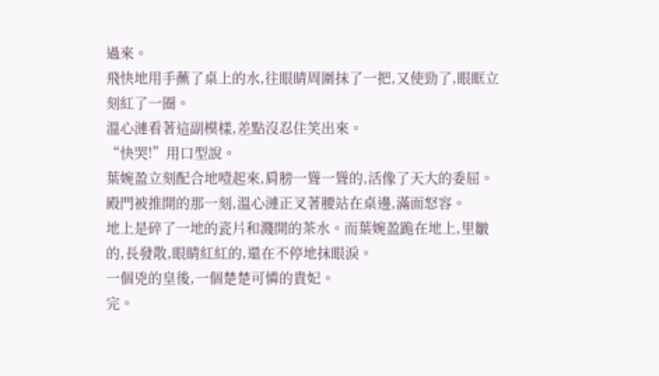過來。
飛快地用手蘸了桌上的水,往眼睛周圍抹了一把,又使勁了,眼眶立刻紅了一圈。
溫心漣看著這副模樣,差點沒忍住笑出來。
“快哭!”用口型說。
葉婉盈立刻配合地噎起來,肩膀一聳一聳的,活像了天大的委屈。
殿門被推開的那一刻,溫心漣正叉著腰站在桌邊,滿面怒容。
地上是碎了一地的瓷片和濺開的茶水。而葉婉盈跪在地上,里皺的,長發散,眼睛紅紅的,還在不停地抹眼淚。
一個兇的皇後,一個楚楚可憐的貴妃。
完。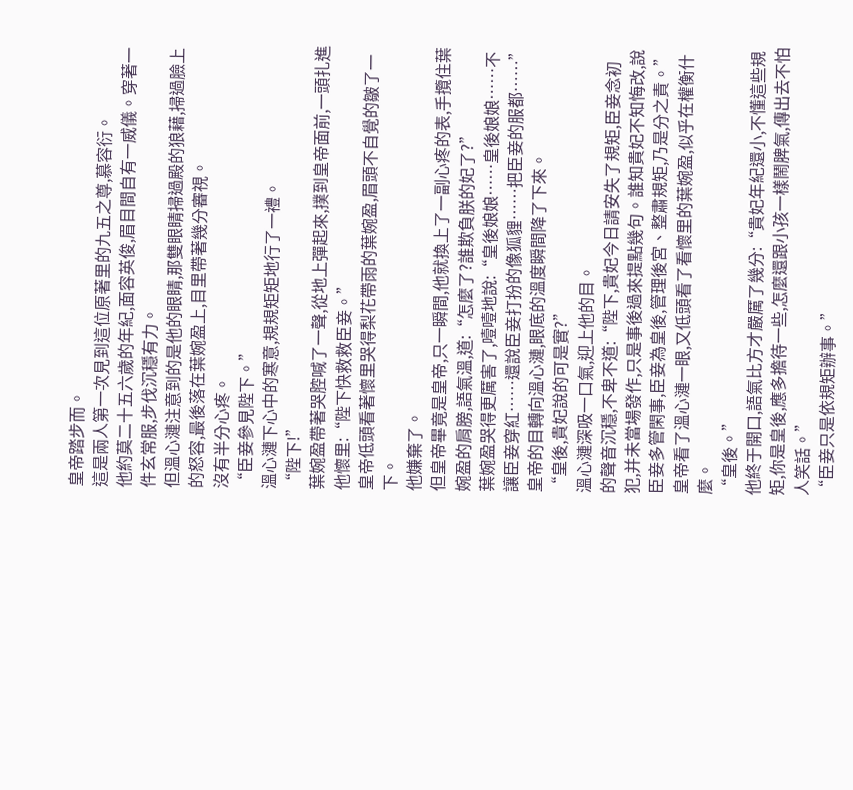皇帝踏步而。
這是兩人第一次見到這位原著里的九五之尊,慕容衍。
他約莫二十五六歲的年紀,面容英俊,眉目間自有一威儀。穿著一件玄常服,步伐沉穩有力。
但溫心漣注意到的是他的眼睛,那雙眼睛掃過殿的狼藉,掃過臉上的怒容,最後落在葉婉盈上,目里帶著幾分審視。
沒有半分心疼。
“臣妾參見陛下。”
溫心漣下心中的寒意,規規矩矩地行了一禮。
“陛下!”
葉婉盈帶著哭腔喊了一聲,從地上彈起來,撲到皇帝面前,一頭扎進他懷里:“陛下快救救臣妾。”
皇帝低頭看著懷里哭得梨花帶雨的葉婉盈,眉頭不自覺的皺了一下。
他嫌棄了。
但皇帝畢竟是皇帝,只一瞬間,他就換上了一副心疼的表,手攬住葉婉盈的肩膀,語氣溫,道:“怎麼了?誰欺負朕的妃了?”
葉婉盈哭得更厲害了,噎噎地說:“皇後娘娘……皇後娘娘……不讓臣妾穿紅……還說臣妾打扮的像狐貍……把臣妾的服都……”
皇帝的目轉向溫心漣,眼底的溫度瞬間降了下來。
“皇後,貴妃說的可是實?”
溫心漣深吸一口氣,迎上他的目。
的聲音沉穩,不卑不道:“陛下,貴妃今日請安失了規矩,臣妾念初犯,并未當場發作,只是事後過來提點幾句。誰知貴妃不知悔改,說臣妾多管閑事,臣妾為皇後,管理後宮、整肅規矩,乃是分之責。”
皇帝看了溫心漣一眼,又低頭看了看懷里的葉婉盈,似乎在權衡什麼。
“皇後。”
他終于開口,語氣比方才嚴厲了幾分:“貴妃年紀還小,不懂這些規矩,你是皇後,應多擔待一些,怎麼還跟小孩一樣鬧脾氣,傳出去不怕人笑話。”
“臣妾只是依規矩辦事。”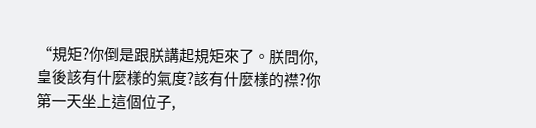“規矩?你倒是跟朕講起規矩來了。朕問你,皇後該有什麼樣的氣度?該有什麼樣的襟?你第一天坐上這個位子,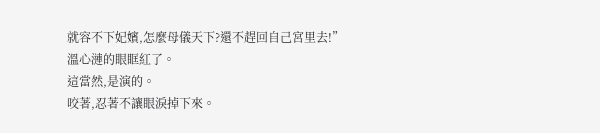就容不下妃嬪,怎麼母儀天下?還不趕回自己宮里去!”
溫心漣的眼眶紅了。
這當然,是演的。
咬著,忍著不讓眼淚掉下來。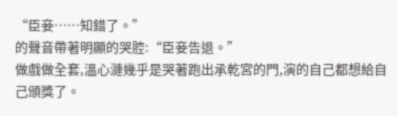“臣妾……知錯了。”
的聲音帶著明顯的哭腔:“臣妾告退。”
做戲做全套,溫心漣幾乎是哭著跑出承乾宮的門,演的自己都想給自己頒獎了。